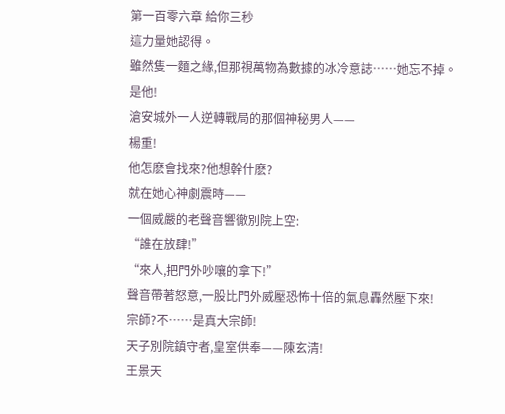第一百零六章 給你三秒
這力量她認得。
雖然隻一麵之緣,但那視萬物為數據的冰冷意誌……她忘不掉。
是他!
滄安城外一人逆轉戰局的那個神秘男人——
楊重!
他怎麽會找來?他想幹什麽?
就在她心神劇震時——
一個威嚴的老聲音響徹別院上空:
“誰在放肆!”
“來人,把門外吵嚷的拿下!”
聲音帶著怒意,一股比門外威壓恐怖十倍的氣息轟然壓下來!
宗師?不……是真大宗師!
天子別院鎮守者,皇室供奉——陳玄清!
王景天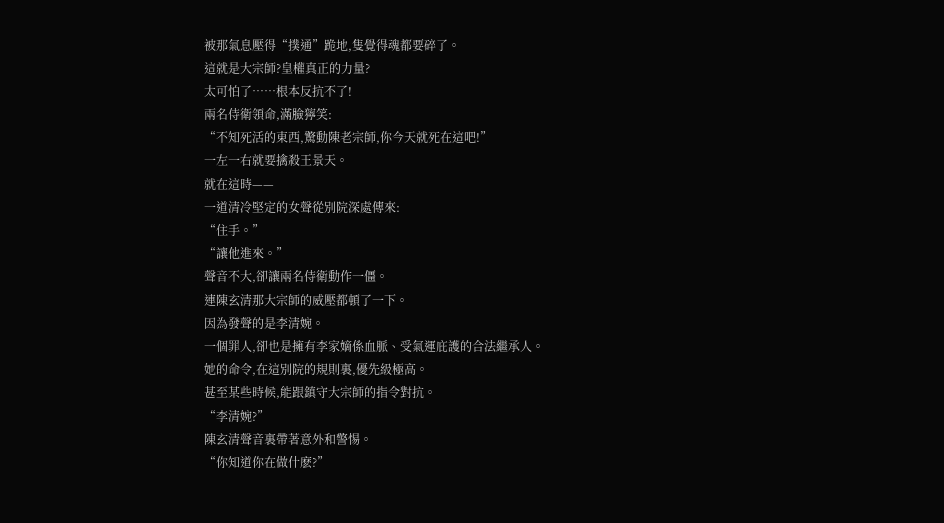被那氣息壓得“撲通”跪地,隻覺得魂都要碎了。
這就是大宗師?皇權真正的力量?
太可怕了……根本反抗不了!
兩名侍衛領命,滿臉獰笑:
“不知死活的東西,驚動陳老宗師,你今天就死在這吧!”
一左一右就要擒殺王景天。
就在這時——
一道清冷堅定的女聲從別院深處傳來:
“住手。”
“讓他進來。”
聲音不大,卻讓兩名侍衛動作一僵。
連陳玄清那大宗師的威壓都頓了一下。
因為發聲的是李清婉。
一個罪人,卻也是擁有李家嫡係血脈、受氣運庇護的合法繼承人。
她的命令,在這別院的規則裏,優先級極高。
甚至某些時候,能跟鎮守大宗師的指令對抗。
“李清婉?”
陳玄清聲音裏帶著意外和警惕。
“你知道你在做什麽?”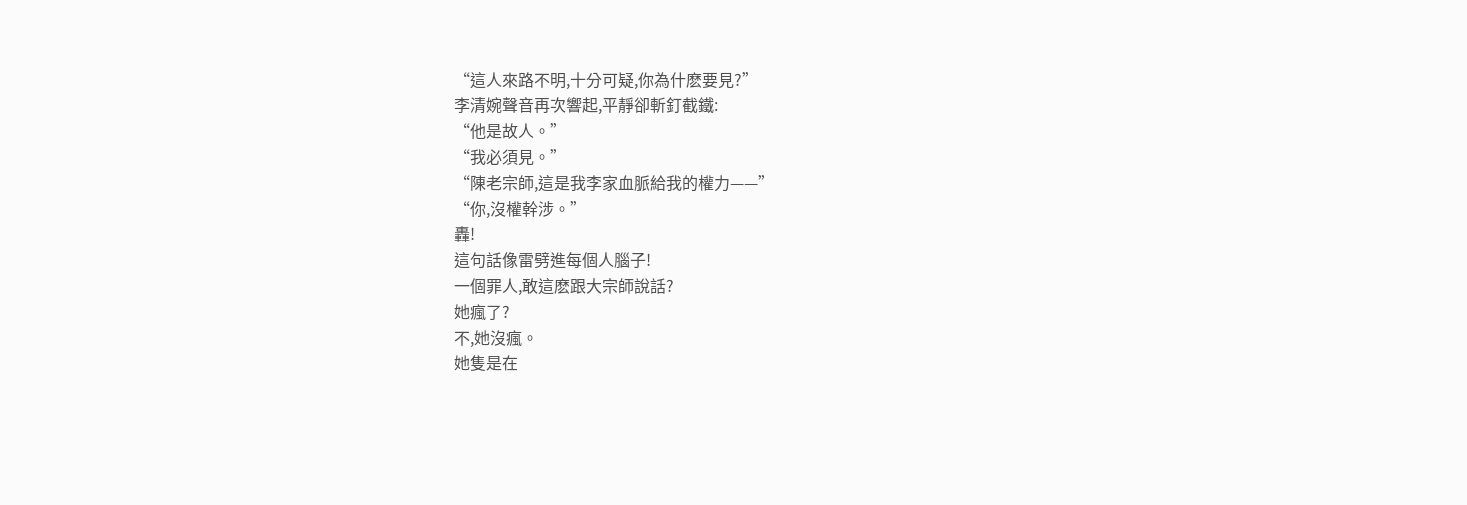“這人來路不明,十分可疑,你為什麽要見?”
李清婉聲音再次響起,平靜卻斬釘截鐵:
“他是故人。”
“我必須見。”
“陳老宗師,這是我李家血脈給我的權力——”
“你,沒權幹涉。”
轟!
這句話像雷劈進每個人腦子!
一個罪人,敢這麽跟大宗師說話?
她瘋了?
不,她沒瘋。
她隻是在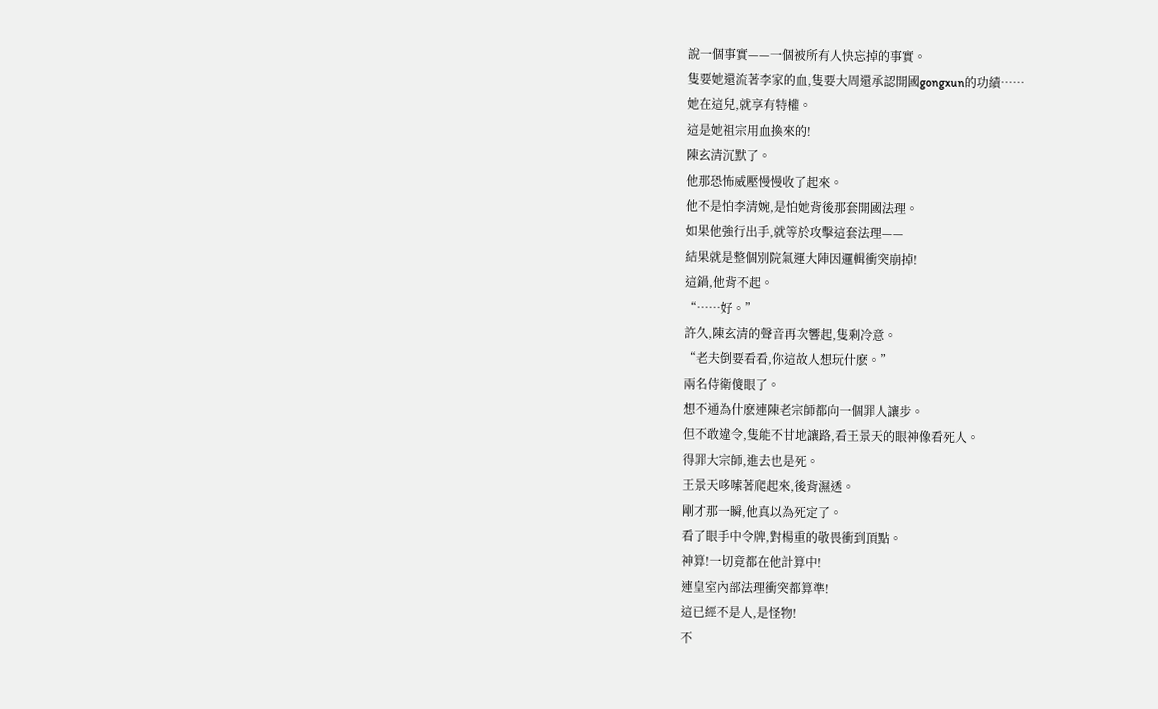說一個事實——一個被所有人快忘掉的事實。
隻要她還流著李家的血,隻要大周還承認開國gongxun的功績……
她在這兒,就享有特權。
這是她祖宗用血換來的!
陳玄清沉默了。
他那恐怖威壓慢慢收了起來。
他不是怕李清婉,是怕她背後那套開國法理。
如果他強行出手,就等於攻擊這套法理——
結果就是整個別院氣運大陣因邏輯衝突崩掉!
這鍋,他背不起。
“……好。”
許久,陳玄清的聲音再次響起,隻剩冷意。
“老夫倒要看看,你這故人想玩什麽。”
兩名侍衛傻眼了。
想不通為什麽連陳老宗師都向一個罪人讓步。
但不敢違令,隻能不甘地讓路,看王景天的眼神像看死人。
得罪大宗師,進去也是死。
王景天哆嗦著爬起來,後背濕透。
剛才那一瞬,他真以為死定了。
看了眼手中令牌,對楊重的敬畏衝到頂點。
神算!一切竟都在他計算中!
連皇室內部法理衝突都算準!
這已經不是人,是怪物!
不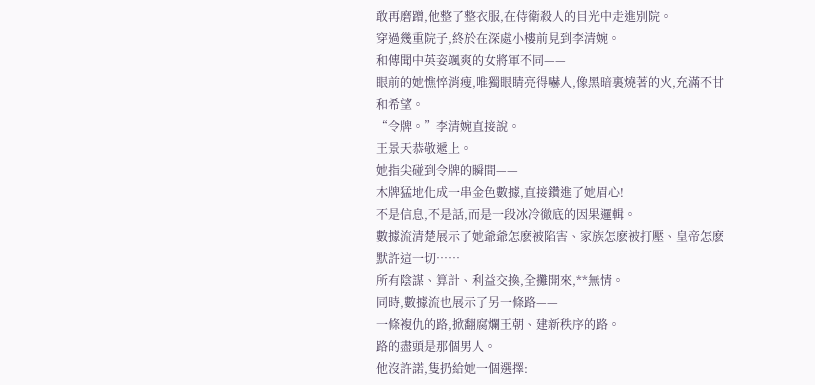敢再磨蹭,他整了整衣服,在侍衛殺人的目光中走進別院。
穿過幾重院子,終於在深處小樓前見到李清婉。
和傳聞中英姿颯爽的女將軍不同——
眼前的她憔悴消瘦,唯獨眼睛亮得嚇人,像黑暗裏燒著的火,充滿不甘和希望。
“令牌。”李清婉直接說。
王景天恭敬遞上。
她指尖碰到令牌的瞬間——
木牌猛地化成一串金色數據,直接鑽進了她眉心!
不是信息,不是話,而是一段冰冷徹底的因果邏輯。
數據流清楚展示了她爺爺怎麽被陷害、家族怎麽被打壓、皇帝怎麽默許這一切……
所有陰謀、算計、利益交換,全攤開來,**無情。
同時,數據流也展示了另一條路——
一條複仇的路,掀翻腐爛王朝、建新秩序的路。
路的盡頭是那個男人。
他沒許諾,隻扔給她一個選擇: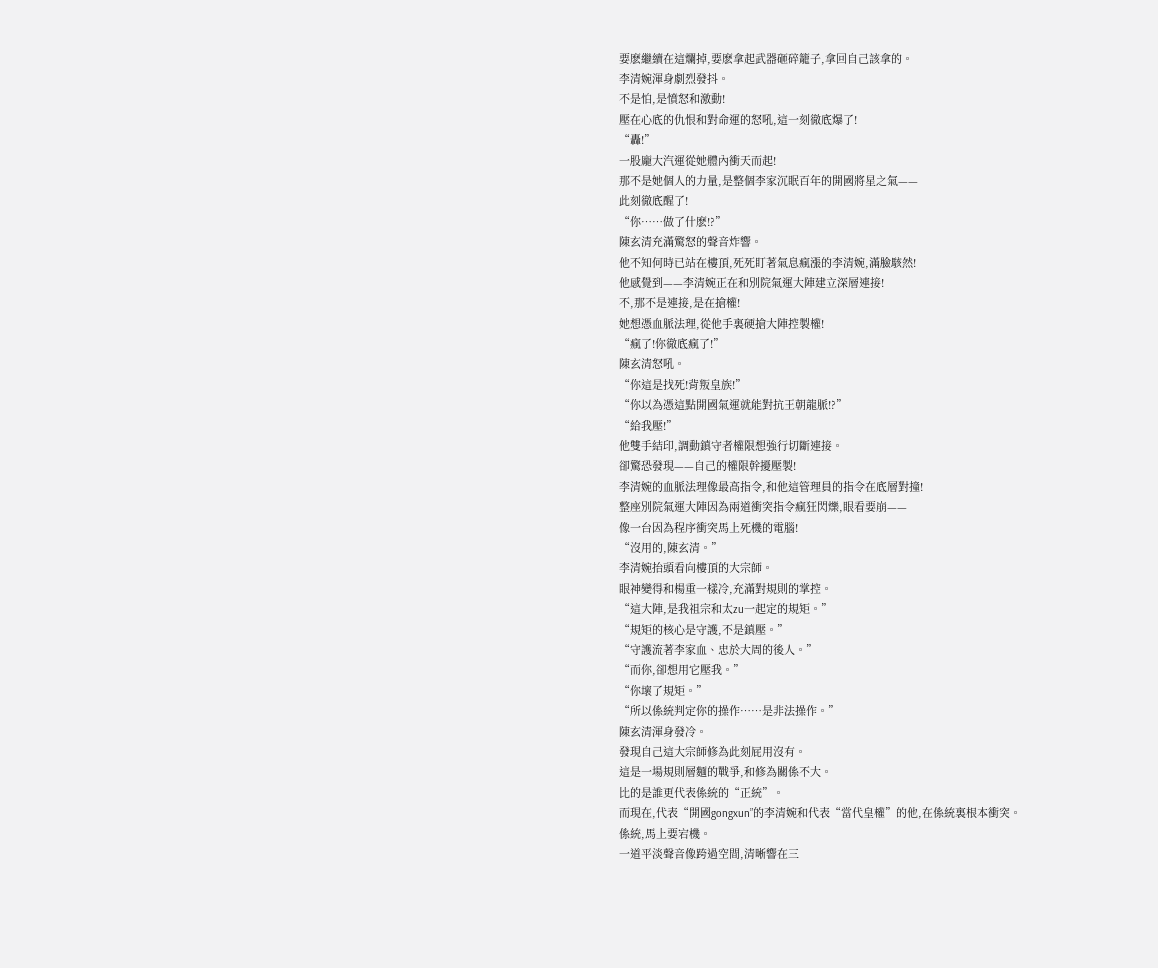要麽繼續在這爛掉,要麽拿起武器砸碎籠子,拿回自己該拿的。
李清婉渾身劇烈發抖。
不是怕,是憤怒和激動!
壓在心底的仇恨和對命運的怒吼,這一刻徹底爆了!
“轟!”
一股龐大汽運從她體內衝天而起!
那不是她個人的力量,是整個李家沉眠百年的開國將星之氣——
此刻徹底醒了!
“你……做了什麽!?”
陳玄清充滿驚怒的聲音炸響。
他不知何時已站在樓頂,死死盯著氣息瘋漲的李清婉,滿臉駭然!
他感覺到——李清婉正在和別院氣運大陣建立深層連接!
不,那不是連接,是在搶權!
她想憑血脈法理,從他手裏硬搶大陣控製權!
“瘋了!你徹底瘋了!”
陳玄清怒吼。
“你這是找死!背叛皇族!”
“你以為憑這點開國氣運就能對抗王朝龍脈!?”
“給我壓!”
他雙手結印,調動鎮守者權限想強行切斷連接。
卻驚恐發現——自己的權限幹擾壓製!
李清婉的血脈法理像最高指令,和他這管理員的指令在底層對撞!
整座別院氣運大陣因為兩道衝突指令瘋狂閃爍,眼看要崩——
像一台因為程序衝突馬上死機的電腦!
“沒用的,陳玄清。”
李清婉抬頭看向樓頂的大宗師。
眼神變得和楊重一樣冷,充滿對規則的掌控。
“這大陣,是我祖宗和太zu一起定的規矩。”
“規矩的核心是守護,不是鎮壓。”
“守護流著李家血、忠於大周的後人。”
“而你,卻想用它壓我。”
“你壞了規矩。”
“所以係統判定你的操作……是非法操作。”
陳玄清渾身發冷。
發現自己這大宗師修為此刻屁用沒有。
這是一場規則層麵的戰爭,和修為關係不大。
比的是誰更代表係統的“正統”。
而現在,代表“開國gongxun”的李清婉和代表“當代皇權”的他,在係統裏根本衝突。
係統,馬上要宕機。
一道平淡聲音像跨過空間,清晰響在三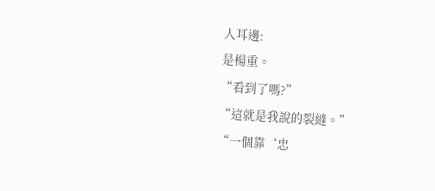人耳邊:
是楊重。
“看到了嗎?”
“這就是我說的裂縫。”
“一個靠‘忠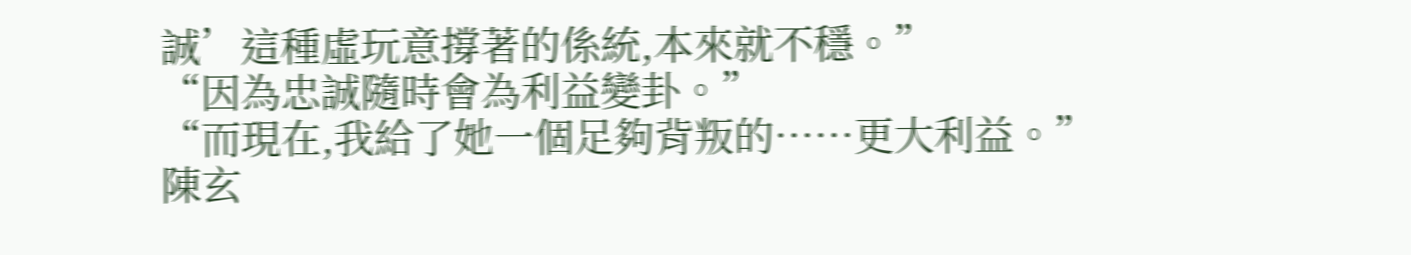誠’這種虛玩意撐著的係統,本來就不穩。”
“因為忠誠隨時會為利益變卦。”
“而現在,我給了她一個足夠背叛的……更大利益。”
陳玄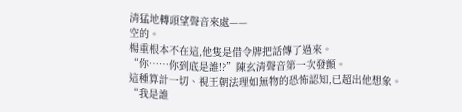清猛地轉頭望聲音來處——
空的。
楊重根本不在這,他隻是借令牌把話傳了過來。
“你……你到底是誰!?”陳玄清聲音第一次發顫。
這種算計一切、視王朝法理如無物的恐怖認知,已超出他想象。
“我是誰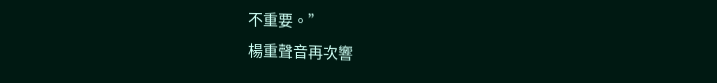不重要。”
楊重聲音再次響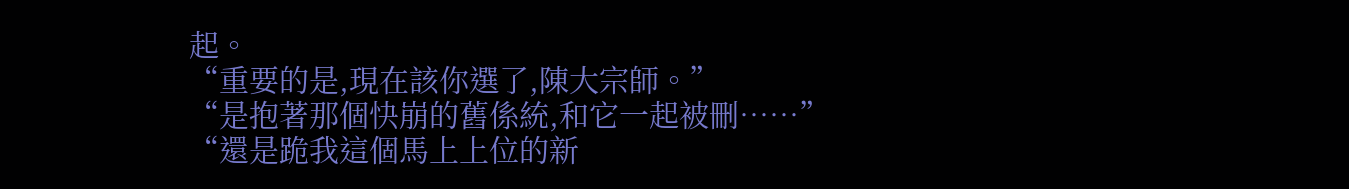起。
“重要的是,現在該你選了,陳大宗師。”
“是抱著那個快崩的舊係統,和它一起被刪……”
“還是跪我這個馬上上位的新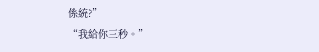係統?”
“我給你三秒。”